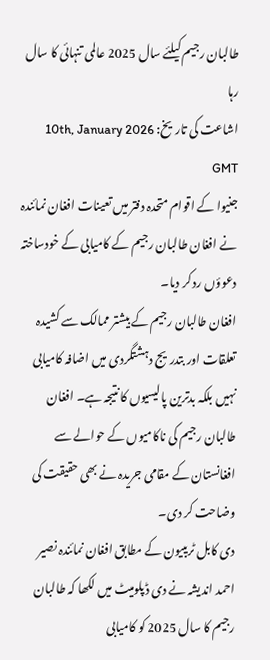طالبان رجیم کیلئے سال 2025 عالمی تنہائی کا سال رہا
اشاعت کی تاریخ: 10th, January 2026 GMT
جنیوا کے اقوام متحدہ دفتر میں تعینات افغان نمائندہ نے افغان طالبان رجیم کے کامیابی کے خودساختہ دعوؤں رد کر دیا۔
افغان طالبان رجیم کے بیشتر ممالک سے کشیدہ تعلقات اور بتدریج دہشتگردی میں اضافہ کامیابی نہیں بلکہ بدترین پالیسیوں کا نتیجہ ہے۔ افغان طالبان رجیم کی ناکامیوں کے حوالے سے افغانستان کے مقامی جریدہ نے بھی حقیقت کی وضاحت کر دی۔
دی کابل ٹریبیون کے مطابق افغان نمائندہ نصیر احمد اندیشہ نے دی ڈپلومیٹ میں لکھا کہ طالبان رجیم کا سال 2025 کو کامیابی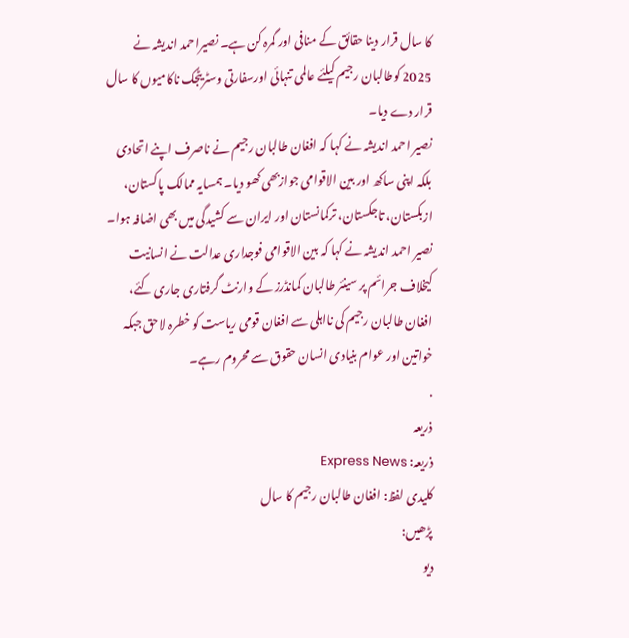کا سال قرار دینا حقائق کے منافی اور گمرہ کن ہے۔ نصیراحمد اندیشہ نے 2025 کوطالبان رجیم کیلئے عالمی تنہائی اورسفارتی وسٹریٹجک ناکامیوں کا سال قرار دے دیا۔
نصیر احمد اندیشہ نے کہا کہ افغان طالبان رجیم نے ناصرف اپنے اتحادی بلکہ اپنی ساکھ اور بین الاقوامی جوازبھی کھو دیا۔ ہمسایہ ممالک پاکستان، ازبکستان، تاجکستان، ترکمانستان اور ایران سے کشیدگی میں بھی اضافہ ہوا۔
نصیر احمد اندیشہ نے کہا کہ بین الاقوامی فوجداری عدالت نے انسانیت کیخلاف جرائم پر سینئر طالبان کمانڈرز کے وارنٹ گرفتاری جاری کئے، افغان طالبان رجیم کی نااہلی سے افغان قومی ریاست کو خطرہ لاحق جبکہ خواتین اور عوام بنیادی انسان حقوق سے محروم رہے۔
.
ذریعہ
ذریعہ: Express News
کلیدی لفظ: افغان طالبان رجیم کا سال
پڑھیں:
دیو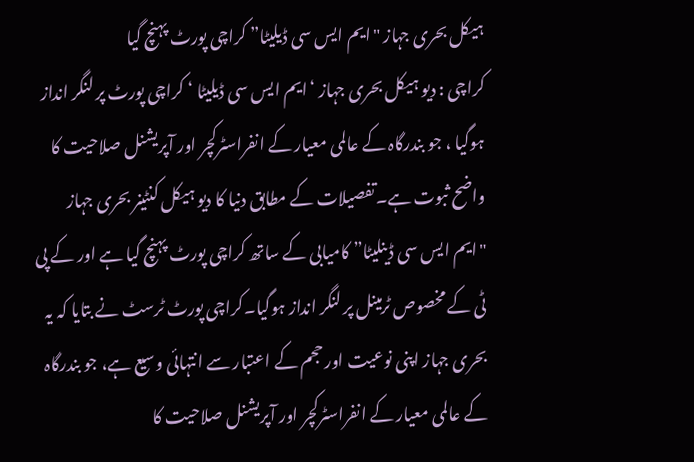ہیکل بحری جہاز "ایم ایس سی ڈیلیٹا” کراچی پورٹ پہنچ گیا
کراچی : دیو ہیکل بحری جہاز ‘ایم ایس سی ڈیلیٹا ‘ کراچی پورٹ پر لنگر انداز ہوگیا ، جو بندرگاہ کے عالمی معیار کے انفراسٹرکچر اور آپریشنل صلاحیت کا واضح ثبوت ہے۔تفصیلات کے مطابق دنیا کا دیو ہیکل کنٹینر بحری جہاز "ایم ایس سی ڈینلیٹا” کامیابی کے ساتھ کراچی پورٹ پہنچ گیا ہے اور کے پی ٹی کے مخصوص ٹرمینل پر لنگر انداز ہوگیا۔کراچی پورٹ ٹرسٹ نے بتایا کہ یہ بحری جہاز اپنی نوعیت اور حجم کے اعتبار سے انتہائی وسیع ہے، جو بندرگاہ کے عالمی معیار کے انفراسٹرکچر اور آپریشنل صلاحیت کا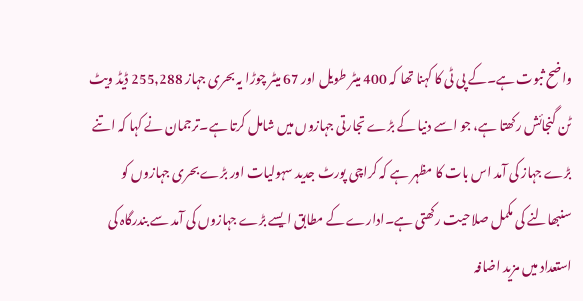واضح ثبوت ہے۔کے پی ٹی کا کہنا تھا کہ 400 میٹر طویل اور 67 میٹر چوڑا یہ بحری جہاز 255,288 ڈیڈ ویٹ ٹن گنجائش رکھتا ہے، جو اسے دنیا کے بڑے تجارتی جہازوں میں شامل کرتا ہے۔ترجمان نے کہا کہ اتنے بڑے جہاز کی آمد اس بات کا مظہر ہے کہ کراچی پورٹ جدید سہولیات اور بڑے بحری جہازوں کو سنبھالنے کی مکمل صلاحیت رکھتی ہے۔ادارے کے مطابق ایسے بڑے جہازوں کی آمد سے بندرگاہ کی استعداد میں مزید اضافہ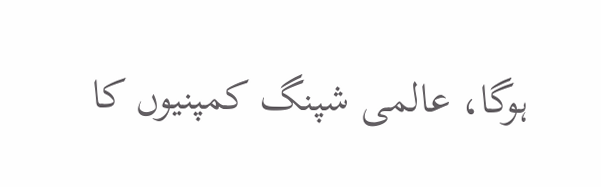ہوگا، عالمی شپنگ کمپنیوں کا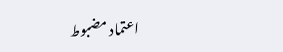اعتماد مضبوط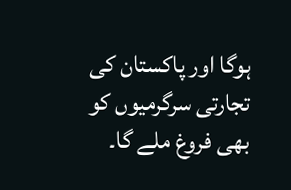ہوگا اور پاکستان کی تجارتی سرگرمیوں کو بھی فروغ ملے گا۔